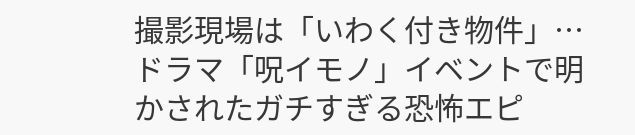撮影現場は「いわく付き物件」…ドラマ「呪イモノ」イベントで明かされたガチすぎる恐怖エピ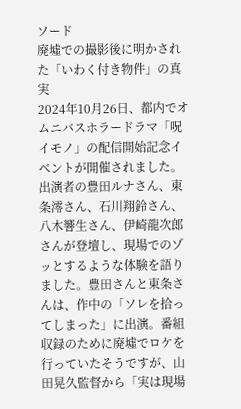ソード
廃墟での撮影後に明かされた「いわく付き物件」の真実
2024年10月26日、都内でオムニバスホラードラマ「呪イモノ」の配信開始記念イベントが開催されました。出演者の豊田ルナさん、東条澪さん、石川翔鈴さん、八木響生さん、伊崎龍次郎さんが登壇し、現場でのゾッとするような体験を語りました。豊田さんと東条さんは、作中の「ソレを拾ってしまった」に出演。番組収録のために廃墟でロケを行っていたそうですが、山田晃久監督から「実は現場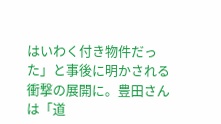はいわく付き物件だった」と事後に明かされる衝撃の展開に。豊田さんは「道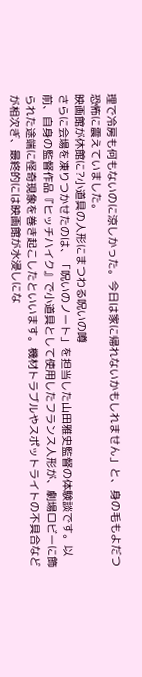理で冷房も何もないのに涼しかった。今日は家に帰れないかもしれません」と、身の毛もよだつ恐怖に震えていました。
映画館が休館に?小道具の人形にまつわる呪いの噂
さらに会場を凍りつかせたのは、「呪いのノート」を担当した山田雅史監督の体験談です。以前、自身の監督作品『ヒッチハイク』で小道具として使用したフランス人形が、劇場ロビーに飾られた途端に怪奇現象を巻き起こしたといいます。機材トラブルやスポットライトの不具合などが相次ぎ、最終的には映画館が水浸しにな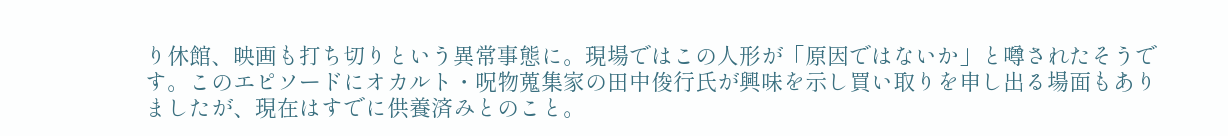り休館、映画も打ち切りという異常事態に。現場ではこの人形が「原因ではないか」と噂されたそうです。このエピソードにオカルト・呪物蒐集家の田中俊行氏が興味を示し買い取りを申し出る場面もありましたが、現在はすでに供養済みとのこと。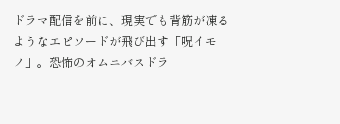ドラマ配信を前に、現実でも背筋が凍るようなエピソードが飛び出す「呪イモノ」。恐怖のオムニバスドラ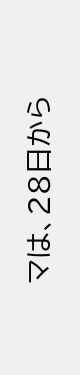マは、28日から